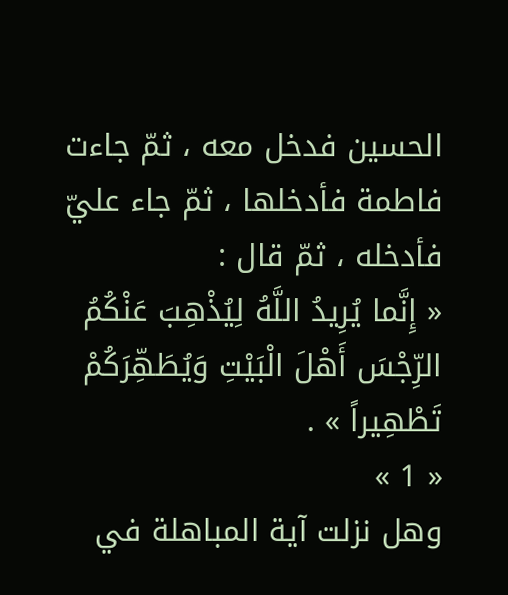الحسين فدخل معه ، ثمّ جاءت فاطمة فأدخلها ، ثمّ جاء عليّ فأدخله ، ثمّ قال :
« إِنَّما يُرِيدُ اللَّهُ لِيُذْهِبَ عَنْكُمُ الرِّجْسَ أَهْلَ الْبَيْتِ وَيُطَهِّرَكُمْ تَطْهِيراً » .
« 1 »
وهل نزلت آية المباهلة في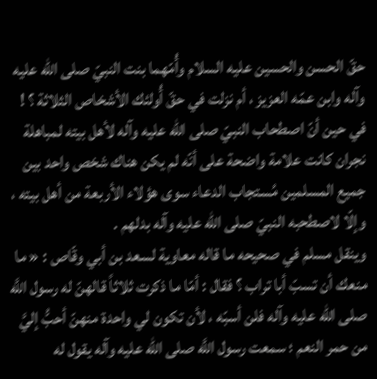حقّ الحسن والحسين عليه السلام وأُمّهما بنت النبيّ صلى الله عليه وآله وابن عمّه العزيز ، أم نزلت في حقّ أُولئك الأشخاص الثلاثة ؟ ! في حين أنّ اصطحاب النبيّ صلى الله عليه وآله لأهل بيته لمباهلة نجران كانت علامة واضحة على أنّه لم يكن هناك شخص واحد بين جميع المسلمين مُستجاب الدعاء سوى هؤلاء الأربعة من أهل بيته ، وإلّا لاصطحبه النبيّ صلى الله عليه وآله بدلهم .
وينقل مسلم في صحيحه ما قاله معاوية لسعد بن أبي وقّاص : « ما منعك أن تسبّ أبا تراب ؟ فقال : أمّا ما ذكرت ثلاثاً قالهنّ له رسول اللَّه صلى الله عليه وآله فلن أسبّه ، لأن تكون لي واحدة منهنّ أحبُّ إليَّ من حمر النعم ؛ سمعت رسول اللَّه صلى الله عليه وآله يقول له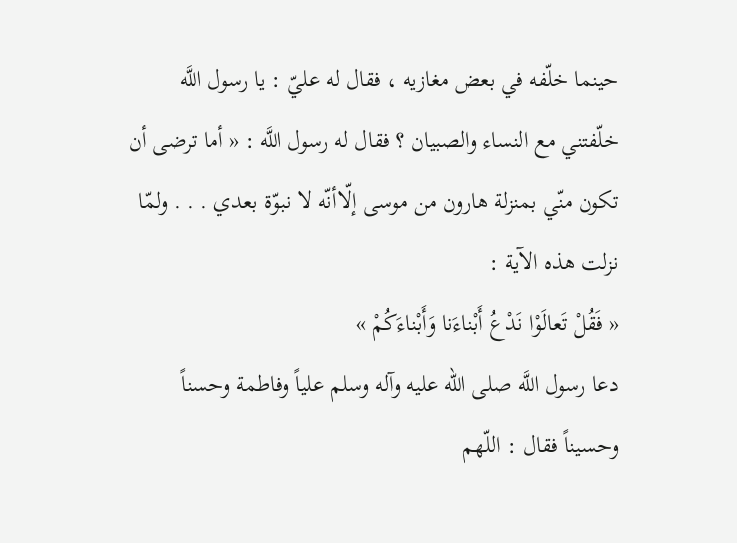حينما خلّفه في بعض مغازيه ، فقال له عليّ : يا رسول اللَّه خلّفتني مع النساء والصبيان ؟ فقال له رسول اللَّه : « أما ترضى أن تكون منّي بمنزلة هارون من موسى إلّاأنّه لا نبوّة بعدي . . . ولمّا نزلت هذه الآية :
« فَقُلْ تَعالَوْا نَدْعُ أَبْناءَنا وَأَبْناءَكُمْ »
دعا رسول اللَّه صلى الله عليه وآله وسلم علياً وفاطمة وحسناً وحسيناً فقال : اللّهم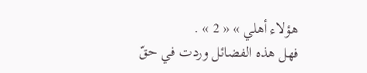هؤلاء أهلي » « 2 » .
فهل هذه الفضائل وردت في حقّ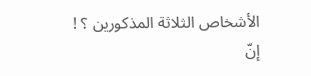الأشخاص الثلاثة المذكورين ؟ !
إنّ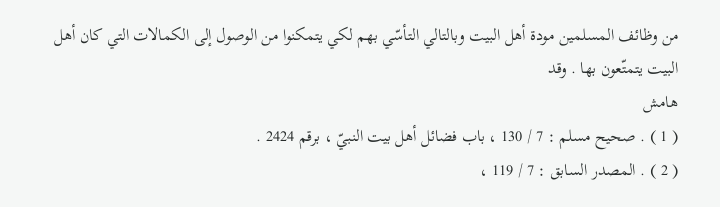من وظائف المسلمين مودة أهل البيت وبالتالي التأسّي بهم لكي يتمكنوا من الوصول إلى الكمالات التي كان أهل البيت يتمتّعون بها . وقد
هامش
( 1 ) . صحيح مسلم : 7 / 130 ، باب فضائل أهل بيت النبيّ ، برقم 2424 .
( 2 ) . المصدر السابق : 7 / 119 ،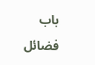باب فضائل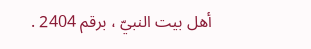أهل بيت النبيّ ، برقم 2404 .